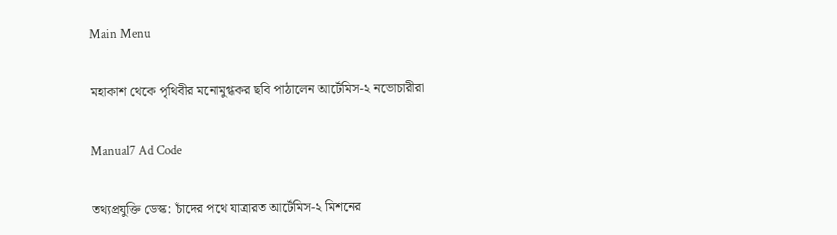Main Menu

মহাকাশ থেকে পৃথিবীর মনোমুগ্ধকর ছবি পাঠালেন আর্টেমিস-২ নভোচারীরা

Manual7 Ad Code

তথ্যপ্রযুক্তি ডেস্ক: চাঁদের পথে যাত্রারত আর্টেমিস-২ মিশনের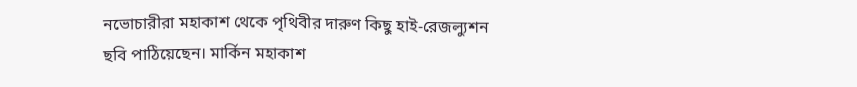নভোচারীরা মহাকাশ থেকে পৃথিবীর দারুণ কিছু হাই-রেজল্যুশন ছবি পাঠিয়েছেন। মার্কিন মহাকাশ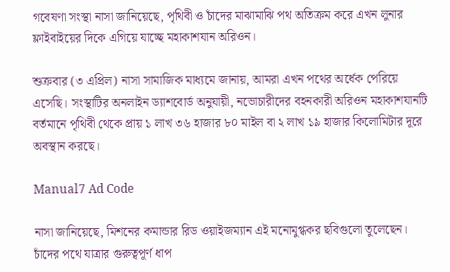গবেষণা সংস্থা নাসা জানিয়েছে, পৃথিবী ও চাঁদের মাঝামাঝি পথ অতিক্রম করে এখন লুনার ফ্লাইবাইয়ের দিকে এগিয়ে যাচ্ছে মহাকাশযান অরিওন।

শুক্রবার (৩ এপ্রিল) নাসা সামাজিক মাধ্যমে জানায়, আমরা এখন পথের অর্ধেক পেরিয়ে এসেছি। সংস্থাটির অনলাইন ড্যাশবোর্ড অনুযায়ী, নভোচারীদের বহনকারী অরিওন মহাকাশযানটি বর্তমানে পৃথিবী থেকে প্রায় ১ লাখ ৩৬ হাজার ৮০ মাইল বা ২ লাখ ১৯ হাজার কিলোমিটার দূরে অবস্থান করছে।

Manual7 Ad Code

নাসা জানিয়েছে, মিশনের কমান্ডার রিড ওয়াইজম্যান এই মনোমুগ্ধকর ছবিগুলো তুলেছেন। চাঁদের পথে যাত্রার গুরুত্বপূর্ণ ধাপ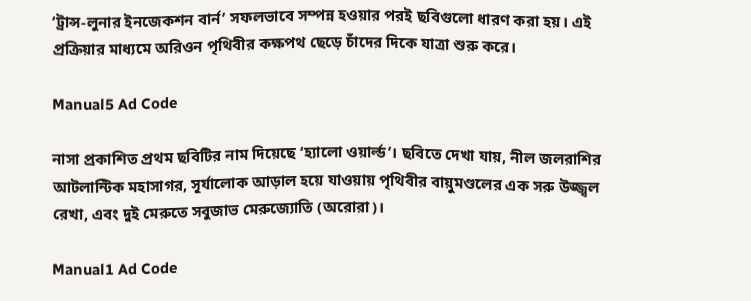‘ট্রান্স-লুনার ইনজেকশন বার্ন’ সফলভাবে সম্পন্ন হওয়ার পরই ছবিগুলো ধারণ করা হয়। এই প্রক্রিয়ার মাধ্যমে অরিওন পৃথিবীর কক্ষপথ ছেড়ে চাঁদের দিকে যাত্রা শুরু করে।

Manual5 Ad Code

নাসা প্রকাশিত প্রথম ছবিটির নাম দিয়েছে ‘হ্যালো ওয়ার্ল্ড’। ছবিতে দেখা যায়, নীল জলরাশির আটলান্টিক মহাসাগর, সূর্যালোক আড়াল হয়ে যাওয়ায় পৃথিবীর বায়ুমণ্ডলের এক সরু উজ্জ্বল রেখা, এবং দুই মেরুতে সবুজাভ মেরুজ্যোতি (অরোরা)।

Manual1 Ad Code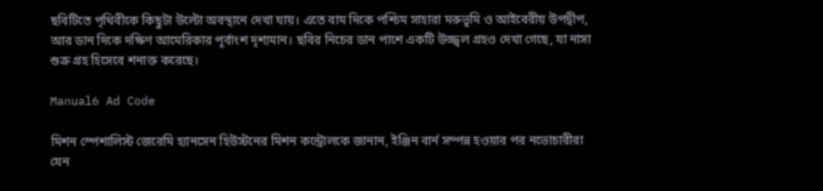ছবিটিতে পৃথিবীকে কিছুটা উল্টো অবস্থানে দেখা যায়। এতে বাম দিকে পশ্চিম সাহারা মরুভূমি ও আইবেরীয় উপদ্বীপ, আর ডান দিকে দক্ষিণ আমেরিকার পূর্বাংশ দৃশ্যমান। ছবির নিচের ডান পাশে একটি উজ্জ্বল গ্রহও দেখা গেছে, যা নাসা শুক্র গ্রহ হিসেবে শনাক্ত করেছে।

Manual6 Ad Code

মিশন স্পেশালিস্ট জেরেমি হ্যানসেন হিউস্টনের মিশন কন্ট্রোলকে জানান, ইঞ্জিন বার্ন সম্পন্ন হওয়ার পর নভোচারীরা যেন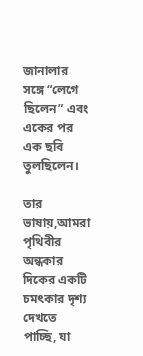জানালার সঙ্গে “লেগে ছিলেন” এবং একের পর এক ছবি তুলছিলেন।

তার ভাষায়,আমরা পৃথিবীর অন্ধকার দিকের একটি চমৎকার দৃশ্য দেখতে পাচ্ছি, যা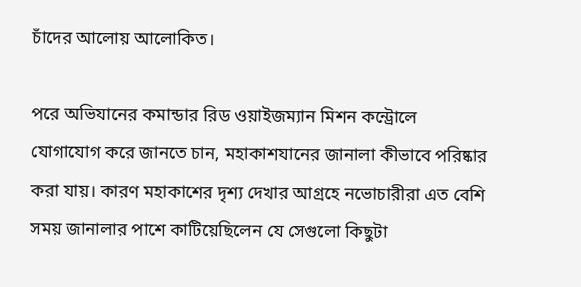চাঁদের আলোয় আলোকিত।

পরে অভিযানের কমান্ডার রিড ওয়াইজম্যান মিশন কন্ট্রোলে যোগাযোগ করে জানতে চান, মহাকাশযানের জানালা কীভাবে পরিষ্কার করা যায়। কারণ মহাকাশের দৃশ্য দেখার আগ্রহে নভোচারীরা এত বেশি সময় জানালার পাশে কাটিয়েছিলেন যে সেগুলো কিছুটা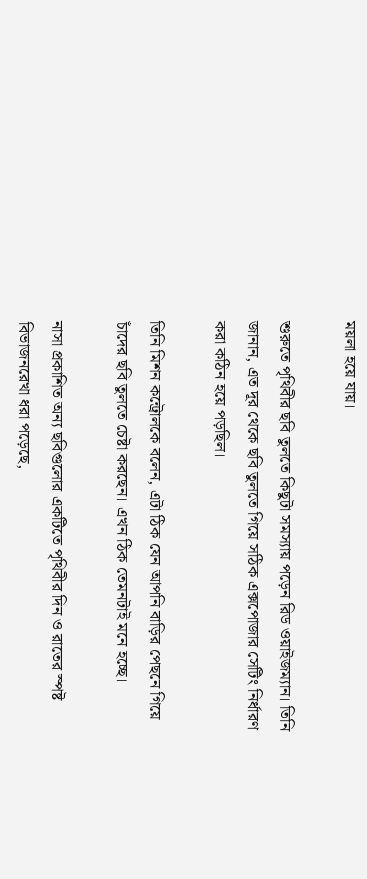ময়লা হয়ে যায়।

শুরুতে পৃথিবীর ছবি তুলতে কিছুটা সমস্যায় পড়েন রিড ওয়াইজম্যান। তিনি জানান, এত দূর থেকে ছবি তুলতে গিয়ে সঠিক এক্সপোজার সেটিং নির্ধারণ করা কঠিন হয়ে পড়ছিল।

তিনি মিশন কন্ট্রোলকে বলেন, এটা ঠিক যেন আপনি বাড়ির পেছনে গিয়ে চাঁদের ছবি তুলতে চেষ্টা করছেন। এখন ঠিক তেমনটাই মনে হচ্ছে।

নাসা প্রকাশিত অন্য ছবিগুলোর একটিতে পৃথিবীর দিন ও রাতের স্পষ্ট বিভাজনরেখা ধরা পড়েছে,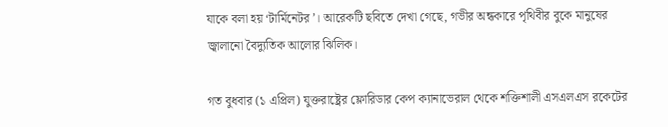যাকে বলা হয় ‘টার্মিনেটর’। আরেকটি ছবিতে দেখা গেছে, গভীর অন্ধকারে পৃথিবীর বুকে মানুষের জ্বালানো বৈদ্যুতিক আলোর ঝিলিক।

গত বুধবার (১ এপ্রিল) যুক্তরাষ্ট্রের ফ্লোরিডার কেপ ক্যানাভেরাল থেকে শক্তিশালী এসএলএস রকেটের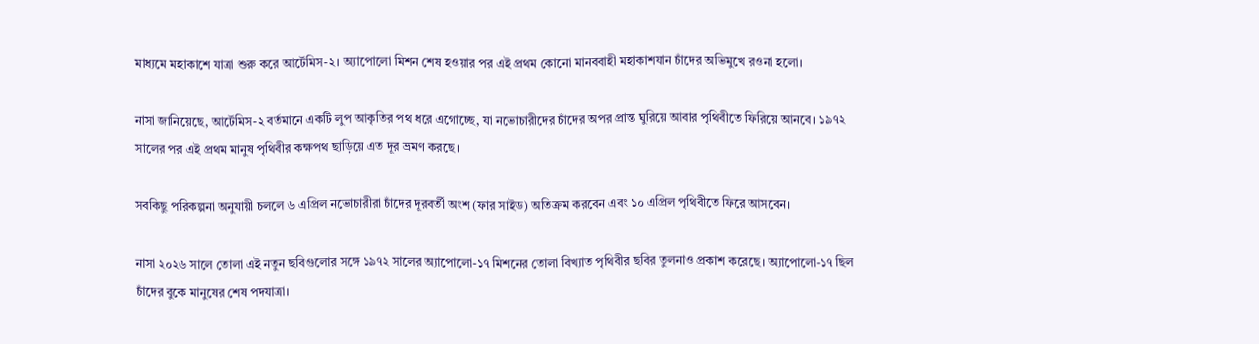মাধ্যমে মহাকাশে যাত্রা শুরু করে আর্টেমিস-২। অ্যাপোলো মিশন শেষ হওয়ার পর এই প্রথম কোনো মানববাহী মহাকাশযান চাঁদের অভিমুখে রওনা হলো।

নাসা জানিয়েছে, আর্টেমিস-২ বর্তমানে একটি লুপ আকৃতির পথ ধরে এগোচ্ছে, যা নভোচারীদের চাঁদের অপর প্রান্ত ঘুরিয়ে আবার পৃথিবীতে ফিরিয়ে আনবে। ১৯৭২ সালের পর এই প্রথম মানুষ পৃথিবীর কক্ষপথ ছাড়িয়ে এত দূর ভ্রমণ করছে।

সবকিছু পরিকল্পনা অনুযায়ী চললে ৬ এপ্রিল নভোচারীরা চাঁদের দূরবর্তী অংশ (ফার সাইড) অতিক্রম করবেন এবং ১০ এপ্রিল পৃথিবীতে ফিরে আসবেন।

নাসা ২০২৬ সালে তোলা এই নতুন ছবিগুলোর সঙ্গে ১৯৭২ সালের অ্যাপোলো-১৭ মিশনের তোলা বিখ্যাত পৃথিবীর ছবির তুলনাও প্রকাশ করেছে। অ্যাপোলো-১৭ ছিল চাঁদের বুকে মানুষের শেষ পদযাত্রা।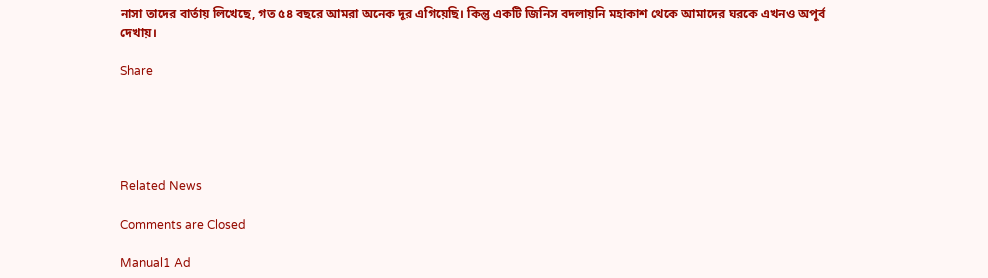নাসা তাদের বার্তায় লিখেছে, গত ৫৪ বছরে আমরা অনেক দূর এগিয়েছি। কিন্তু একটি জিনিস বদলায়নি মহাকাশ থেকে আমাদের ঘরকে এখনও অপূর্ব দেখায়।

Share





Related News

Comments are Closed

Manual1 Ad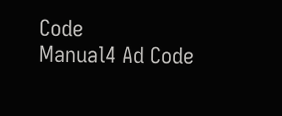Code
Manual4 Ad Code